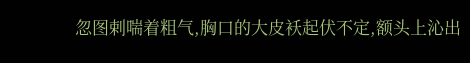忽图剌喘着粗气,胸口的大皮袄起伏不定,额头上沁出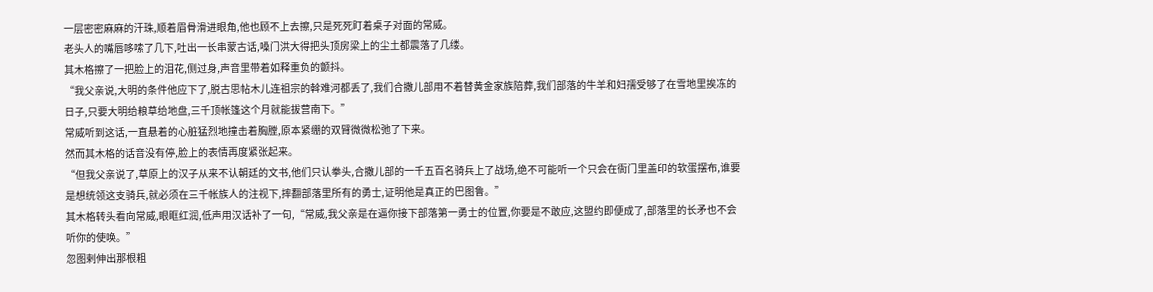一层密密麻麻的汗珠,顺着眉骨滑进眼角,他也顾不上去擦,只是死死盯着桌子对面的常威。
老头人的嘴唇哆嗦了几下,吐出一长串蒙古话,嗓门洪大得把头顶房梁上的尘土都震落了几缕。
其木格擦了一把脸上的泪花,侧过身,声音里带着如释重负的颤抖。
“我父亲说,大明的条件他应下了,脱古思帖木儿连祖宗的斡难河都丢了,我们合撒儿部用不着替黄金家族陪葬,我们部落的牛羊和妇孺受够了在雪地里挨冻的日子,只要大明给粮草给地盘,三千顶帐篷这个月就能拔营南下。”
常威听到这话,一直悬着的心脏猛烈地撞击着胸膛,原本紧绷的双臂微微松弛了下来。
然而其木格的话音没有停,脸上的表情再度紧张起来。
“但我父亲说了,草原上的汉子从来不认朝廷的文书,他们只认拳头,合撒儿部的一千五百名骑兵上了战场,绝不可能听一个只会在衙门里盖印的软蛋摆布,谁要是想统领这支骑兵,就必须在三千帐族人的注视下,摔翻部落里所有的勇士,证明他是真正的巴图鲁。”
其木格转头看向常威,眼眶红润,低声用汉话补了一句,“常威,我父亲是在逼你接下部落第一勇士的位置,你要是不敢应,这盟约即便成了,部落里的长矛也不会听你的使唤。”
忽图剌伸出那根粗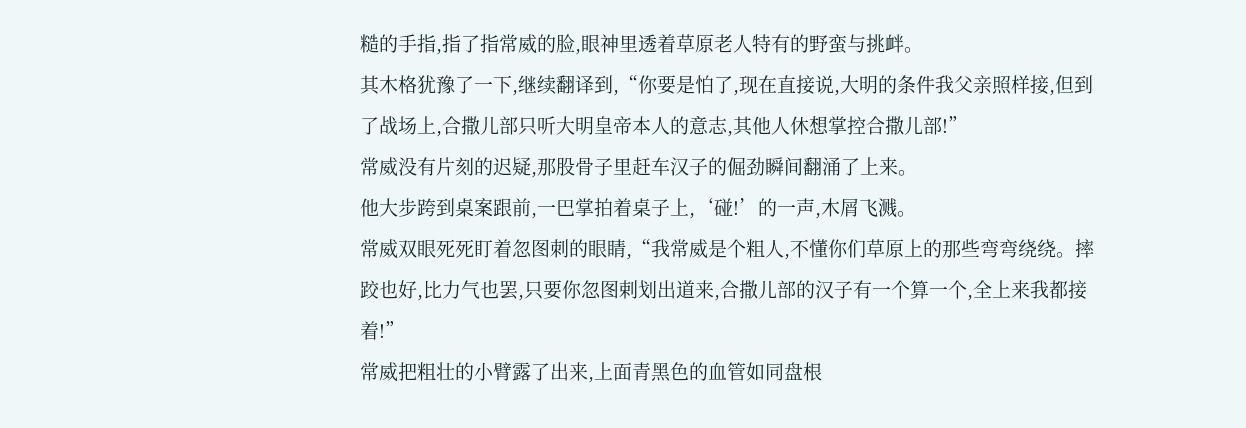糙的手指,指了指常威的脸,眼神里透着草原老人特有的野蛮与挑衅。
其木格犹豫了一下,继续翻译到,“你要是怕了,现在直接说,大明的条件我父亲照样接,但到了战场上,合撒儿部只听大明皇帝本人的意志,其他人休想掌控合撒儿部!”
常威没有片刻的迟疑,那股骨子里赶车汉子的倔劲瞬间翻涌了上来。
他大步跨到桌案跟前,一巴掌拍着桌子上,‘碰!’的一声,木屑飞溅。
常威双眼死死盯着忽图刺的眼睛,“我常威是个粗人,不懂你们草原上的那些弯弯绕绕。摔跤也好,比力气也罢,只要你忽图剌划出道来,合撒儿部的汉子有一个算一个,全上来我都接着!”
常威把粗壮的小臂露了出来,上面青黑色的血管如同盘根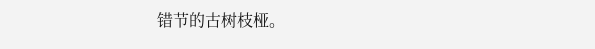错节的古树枝桠。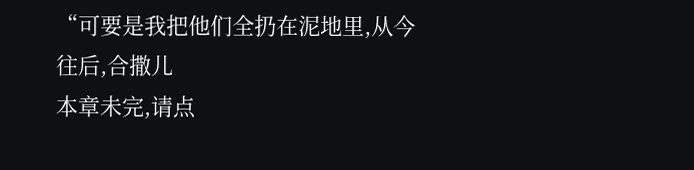“可要是我把他们全扔在泥地里,从今往后,合撒儿
本章未完,请点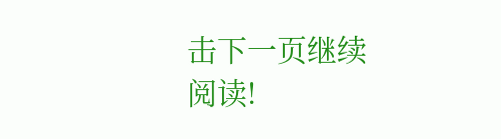击下一页继续阅读!